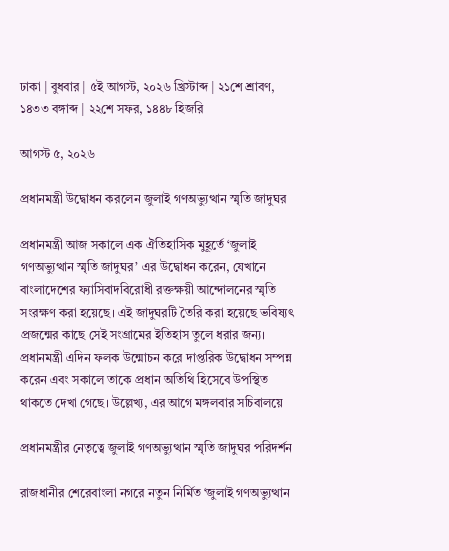ঢাকা | বুধবার | ৫ই আগস্ট, ২০২৬ খ্রিস্টাব্দ | ২১শে শ্রাবণ, ১৪৩৩ বঙ্গাব্দ | ২২শে সফর, ১৪৪৮ হিজরি

আগস্ট ৫, ২০২৬

প্রধানমন্ত্রী উদ্বোধন করলেন জুলাই গণঅভ্যুত্থান স্মৃতি জাদুঘর

প্রধানমন্ত্রী আজ সকালে এক ঐতিহাসিক মুহূর্তে ‘জুলাই গণঅভ্যুত্থান স্মৃতি জাদুঘর’ এর উদ্বোধন করেন, যেখানে বাংলাদেশের ফ্যাসিবাদবিরোধী রক্তক্ষয়ী আন্দোলনের স্মৃতি সংরক্ষণ করা হয়েছে। এই জাদুঘরটি তৈরি করা হয়েছে ভবিষ্যৎ প্রজন্মের কাছে সেই সংগ্রামের ইতিহাস তুলে ধরার জন্য। প্রধানমন্ত্রী এদিন ফলক উন্মোচন করে দাপ্তরিক উদ্বোধন সম্পন্ন করেন এবং সকালে তাকে প্রধান অতিথি হিসেবে উপস্থিত থাকতে দেখা গেছে। উল্লেখ্য, এর আগে মঙ্গলবার সচিবালয়ে

প্রধানমন্ত্রীর নেতৃত্বে জুলাই গণঅভ্যুত্থান স্মৃতি জাদুঘর পরিদর্শন

রাজধানীর শেরেবাংলা নগরে নতুন নির্মিত ‘জুলাই গণঅভ্যুত্থান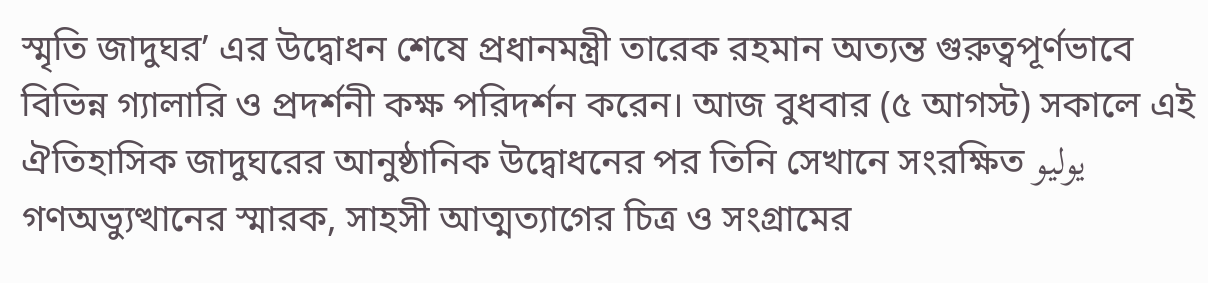স্মৃতি জাদুঘর’ এর উদ্বোধন শেষে প্রধানমন্ত্রী তারেক রহমান অত্যন্ত গুরুত্বপূর্ণভাবে বিভিন্ন গ্যালারি ও প্রদর্শনী কক্ষ পরিদর্শন করেন। আজ বুধবার (৫ আগস্ট) সকালে এই ঐতিহাসিক জাদুঘরের আনুষ্ঠানিক উদ্বোধনের পর তিনি সেখানে সংরক্ষিত يوليو গণঅভ্যুত্থানের স্মারক, সাহসী আত্মত্যাগের চিত্র ও সংগ্রামের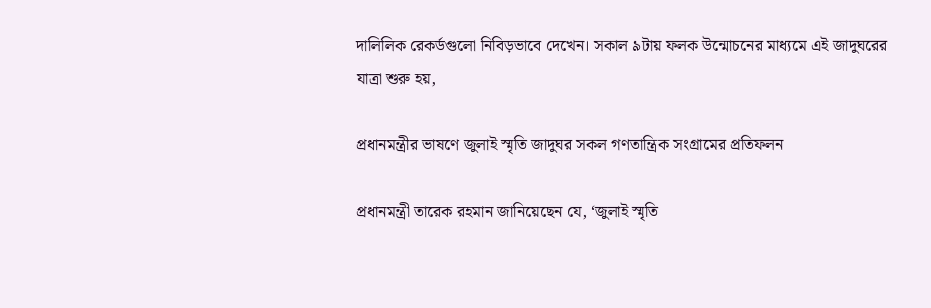দালিলিক রেকর্ডগুলো নিবিড়ভাবে দেখেন। সকাল ৯টায় ফলক উন্মোচনের মাধ্যমে এই জাদুঘরের যাত্রা শুরু হয়,

প্রধানমন্ত্রীর ভাষণে জুলাই স্মৃতি জাদুঘর সকল গণতান্ত্রিক সংগ্রামের প্রতিফলন

প্রধানমন্ত্রী তারেক রহমান জানিয়েছেন যে, ‘জুলাই স্মৃতি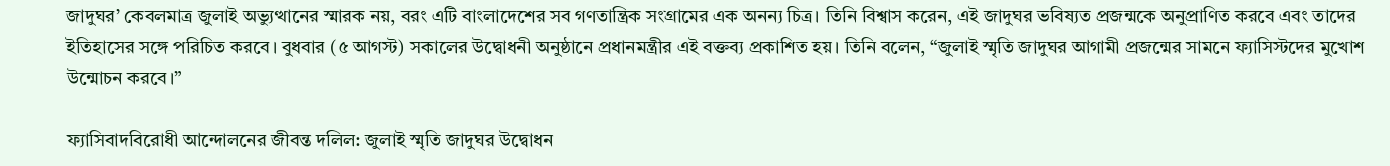জাদুঘর’ কেবলমাত্র জুলাই অভ্যুত্থানের স্মারক নয়, বরং এটি বাংলাদেশের সব গণতান্ত্রিক সংগ্রামের এক অনন্য চিত্র। তিনি বিশ্বাস করেন, এই জাদুঘর ভবিষ্যত প্রজন্মকে অনুপ্রাণিত করবে এবং তাদের ইতিহাসের সঙ্গে পরিচিত করবে। বুধবার (৫ আগস্ট) সকালের উদ্বোধনী অনুষ্ঠানে প্রধানমন্ত্রীর এই বক্তব্য প্রকাশিত হয়। তিনি বলেন, “জুলাই স্মৃতি জাদুঘর আগামী প্রজন্মের সামনে ফ্যাসিস্টদের মুখোশ উন্মোচন করবে।”

ফ্যাসিবাদবিরোধী আন্দোলনের জীবন্ত দলিল: জুলাই স্মৃতি জাদুঘর উদ্বোধন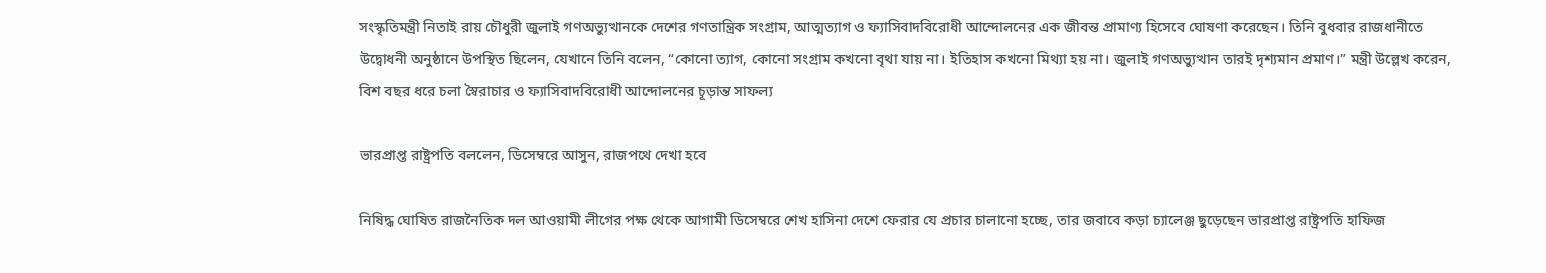সংস্কৃতিমন্ত্রী নিতাই রায় চৌধুরী জুলাই গণঅভ্যুত্থানকে দেশের গণতান্ত্রিক সংগ্রাম, আত্মত্যাগ ও ফ্যাসিবাদবিরোধী আন্দোলনের এক জীবন্ত প্রামাণ্য হিসেবে ঘোষণা করেছেন। তিনি বুধবার রাজধানীতে উদ্বোধনী অনুষ্ঠানে উপস্থিত ছিলেন, যেখানে তিনি বলেন, “কোনো ত্যাগ, কোনো সংগ্রাম কখনো বৃথা যায় না। ইতিহাস কখনো মিথ্যা হয় না। জুলাই গণঅভ্যুত্থান তারই দৃশ্যমান প্রমাণ।” মন্ত্রী উল্লেখ করেন, বিশ বছর ধরে চলা স্বৈরাচার ও ফ্যাসিবাদবিরোধী আন্দোলনের চূড়ান্ত সাফল্য

ভারপ্রাপ্ত রাষ্ট্রপতি বললেন, ডিসেম্বরে আসুন, রাজপথে দেখা হবে

নিষিদ্ধ ঘোষিত রাজনৈতিক দল আওয়ামী লীগের পক্ষ থেকে আগামী ডিসেম্বরে শেখ হাসিনা দেশে ফেরার যে প্রচার চালানো হচ্ছে, তার জবাবে কড়া চ্যালেঞ্জ ছুড়েছেন ভারপ্রাপ্ত রাষ্ট্রপতি হাফিজ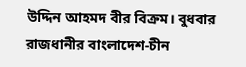উদ্দিন আহমদ বীর বিক্রম। বুধবার রাজধানীর বাংলাদেশ-চীন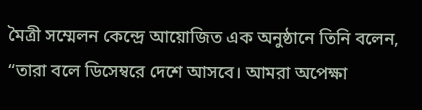মৈত্রী সম্মেলন কেন্দ্রে আয়োজিত এক অনুষ্ঠানে তিনি বলেন, “তারা বলে ডিসেম্বরে দেশে আসবে। আমরা অপেক্ষা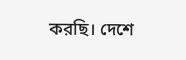করছি। দেশে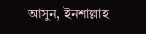আসুন, ইনশাল্লাহ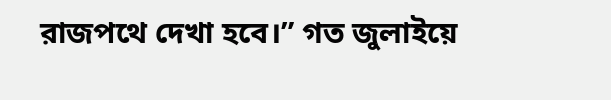রাজপথে দেখা হবে।” গত জুলাইয়ে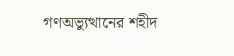গণঅভ্যুত্থানের শহীদ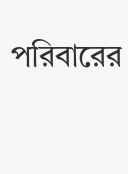পরিবারের